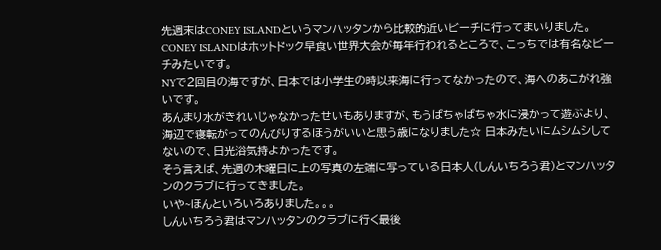先週末はCONEY ISLANDというマンハッタンから比較的近いビーチに行ってまいりました。
CONEY ISLANDはホットドック早食い世界大会が毎年行われるところで、こっちでは有名なビーチみたいです。
NYで2回目の海ですが、日本では小学生の時以来海に行ってなかったので、海へのあこがれ強いです。
あんまり水がきれいじゃなかったせいもありますが、もうばちゃばちゃ水に浸かって遊ぶより、海辺で寝転がってのんびりするほうがいいと思う歳になりました☆ 日本みたいにムシムシしてないので、日光浴気持よかったです。
そう言えば、先週の木曜日に上の写真の左端に写っている日本人(しんいちろう君)とマンハッタンのクラブに行ってきました。
いや~ほんといろいろありました。。。
しんいちろう君はマンハッタンのクラブに行く最後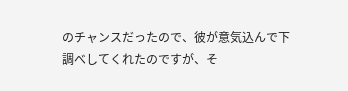のチャンスだったので、彼が意気込んで下調べしてくれたのですが、そ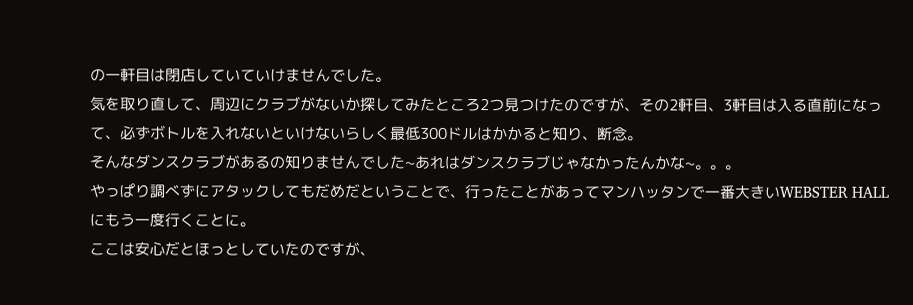の一軒目は閉店していていけませんでした。
気を取り直して、周辺にクラブがないか探してみたところ2つ見つけたのですが、その2軒目、3軒目は入る直前になって、必ずボトルを入れないといけないらしく最低300ドルはかかると知り、断念。
そんなダンスクラブがあるの知りませんでした~あれはダンスクラブじゃなかったんかな~。。。
やっぱり調べずにアタックしてもだめだということで、行ったことがあってマンハッタンで一番大きいWEBSTER HALLにもう一度行くことに。
ここは安心だとほっとしていたのですが、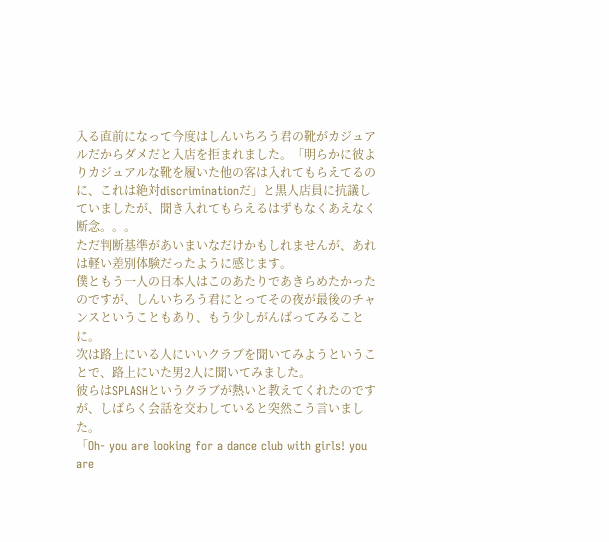入る直前になって今度はしんいちろう君の靴がカジュアルだからダメだと入店を拒まれました。「明らかに彼よりカジュアルな靴を履いた他の客は入れてもらえてるのに、これは絶対discriminationだ」と黒人店員に抗議していましたが、聞き入れてもらえるはずもなくあえなく断念。。。
ただ判断基準があいまいなだけかもしれませんが、あれは軽い差別体験だったように感じます。
僕ともう一人の日本人はこのあたりであきらめたかったのですが、しんいちろう君にとってその夜が最後のチャンスということもあり、もう少しがんばってみることに。
次は路上にいる人にいいクラブを聞いてみようということで、路上にいた男2人に聞いてみました。
彼らはSPLASHというクラブが熱いと教えてくれたのですが、しばらく会話を交わしていると突然こう言いました。
「Oh- you are looking for a dance club with girls! you are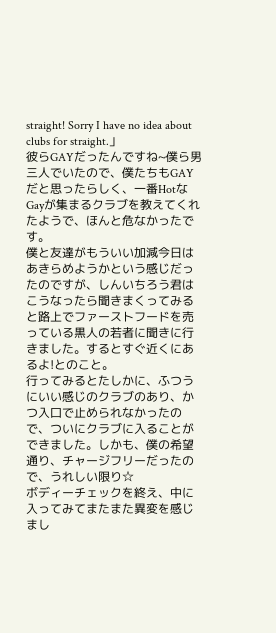straight! Sorry I have no idea about clubs for straight.」
彼らGAYだったんですね~僕ら男三人でいたので、僕たちもGAYだと思ったらしく、一番HotなGayが集まるクラブを教えてくれたようで、ほんと危なかったです。
僕と友達がもういい加減今日はあきらめようかという感じだったのですが、しんいちろう君はこうなったら聞きまくってみると路上でファーストフードを売っている黒人の若者に聞きに行きました。するとすぐ近くにあるよ!とのこと。
行ってみるとたしかに、ふつうにいい感じのクラブのあり、かつ入口で止められなかったので、ついにクラブに入ることができました。しかも、僕の希望通り、チャージフリーだったので、うれしい限り☆
ボディーチェックを終え、中に入ってみてまたまた異変を感じまし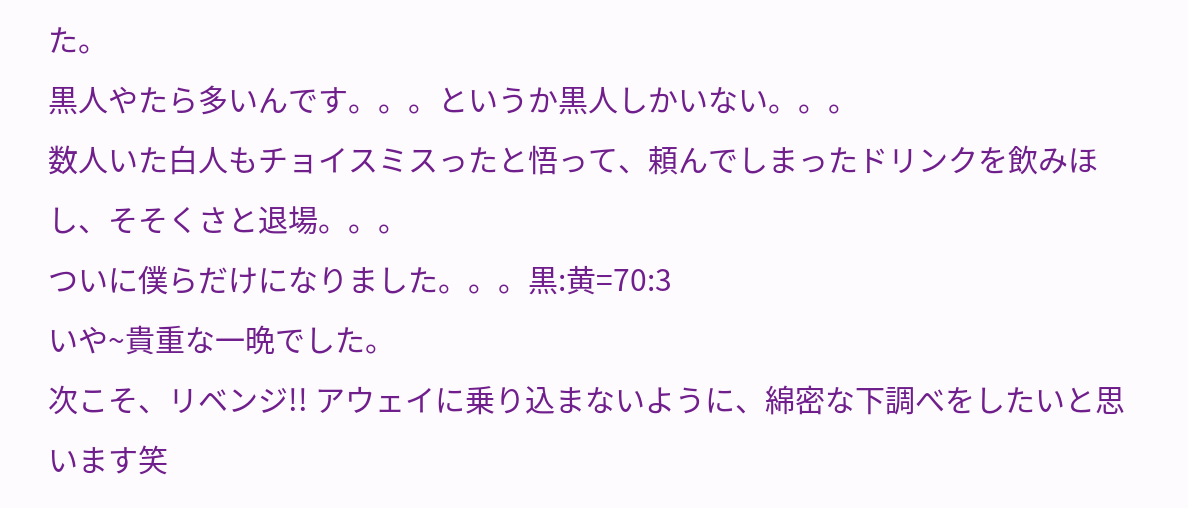た。
黒人やたら多いんです。。。というか黒人しかいない。。。
数人いた白人もチョイスミスったと悟って、頼んでしまったドリンクを飲みほし、そそくさと退場。。。
ついに僕らだけになりました。。。黒:黄=70:3
いや~貴重な一晩でした。
次こそ、リベンジ!! アウェイに乗り込まないように、綿密な下調べをしたいと思います笑